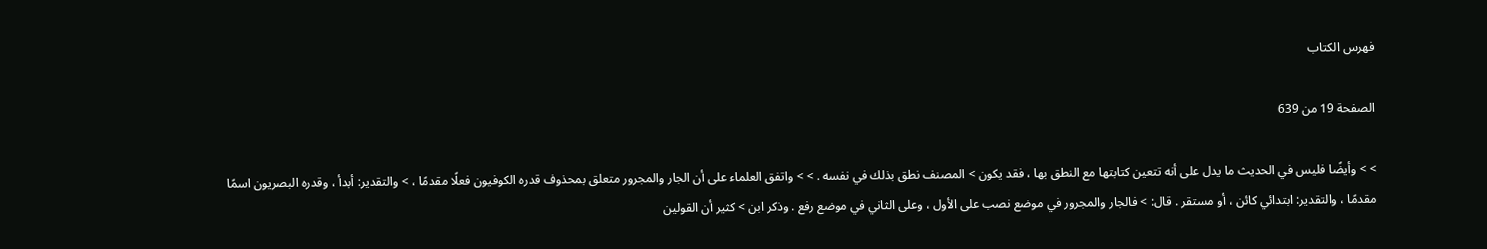فهرس الكتاب

الصفحة 19 من 639

> > وأيضًا فليس في الحديث ما يدل على أنه تتعين كتابتها مع النطق بها ، فقد يكون > المصنف نطق بذلك في نفسه . > > واتفق العلماء على أن الجار والمجرور متعلق بمحذوف قدره الكوفيون فعلًا مقدمًا ، > والتقدير: أبدأ ، وقدره البصريون اسمًا مقدمًا ، والتقدير: ابتدائي كائن ، أو مستقر . قال: > فالجار والمجرور في موضع نصب على الأول ، وعلى الثاني في موضع رفع . وذكر ابن > كثير أن القولين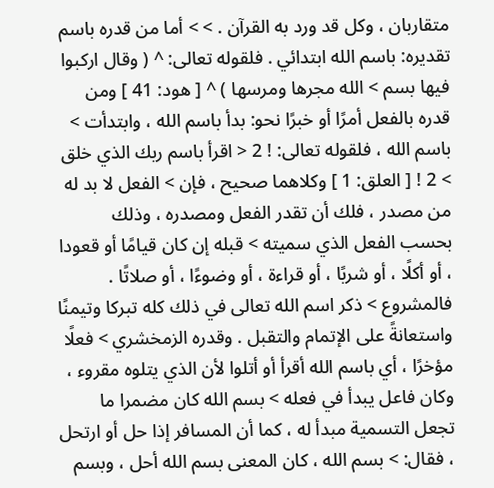متقاربان ، وكل قد ورد به القرآن . > > أما من قدره باسم تقديره: باسم الله ابتدائي . فلقوله تعالى: ^ ( وقال اركبوا فيها بسم > الله مجرها ومرسها ) ^ [ هود: 41 ] ومن قدره بالفعل أمرًا أو خبرًا نحو: بدأ باسم الله ، وابتدأت > باسم الله ، فلقوله تعالى: ! 2 < اقرأ باسم ربك الذي خلق > 2 ! [ العلق: 1 ] وكلاهما صحيح ، فإن > الفعل لا بد له من مصدر ، فلك أن تقدر الفعل ومصدره ، وذلك بحسب الفعل الذي سميته > قبله إن كان قيامًا أو قعودا ، أو أكلًا ، أو شربًا ، أو قراءة ، أو وضوءًا ، أو صلاتًا . فالمشروع > ذكر اسم الله تعالى في ذلك كله تبركا وتيمنًا واستعانةً على الإتمام والتقبل . وقدره الزمخشري > فعلًا مؤخرًا ، أي باسم الله أقرأ أو أتلوا لأن الذي يتلوه مقروء ، وكان فاعل يبدأ في فعله > بسم الله كان مضمرا ما تجعل التسمية مبدأ له ، كما أن المسافر إذا حل أو ارتحل ، فقال: > بسم الله ، كان المعنى بسم الله أحل ، وبسم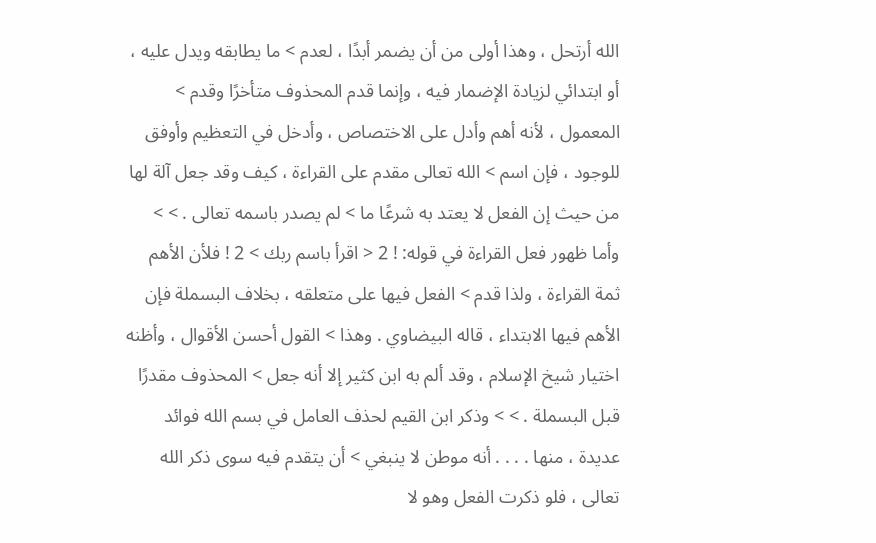الله أرتحل ، وهذا أولى من أن يضمر أبدًا ، لعدم > ما يطابقه ويدل عليه ، أو ابتدائي لزيادة الإضمار فيه ، وإنما قدم المحذوف متأخرًا وقدم > المعمول ، لأنه أهم وأدل على الاختصاص ، وأدخل في التعظيم وأوفق للوجود ، فإن اسم > الله تعالى مقدم على القراءة ، كيف وقد جعل آلة لها من حيث إن الفعل لا يعتد به شرعًا ما > لم يصدر باسمه تعالى . > > وأما ظهور فعل القراءة في قوله: ! 2 < اقرأ باسم ربك > 2 ! فلأن الأهم ثمة القراءة ، ولذا قدم > الفعل فيها على متعلقه ، بخلاف البسملة فإن الأهم فيها الابتداء ، قاله البيضاوي . وهذا > القول أحسن الأقوال ، وأظنه اختيار شيخ الإسلام ، وقد ألم به ابن كثير إلا أنه جعل > المحذوف مقدرًا قبل البسملة . > > وذكر ابن القيم لحذف العامل في بسم الله فوائد عديدة ، منها . . . . أنه موطن لا ينبغي > أن يتقدم فيه سوى ذكر الله تعالى ، فلو ذكرت الفعل وهو لا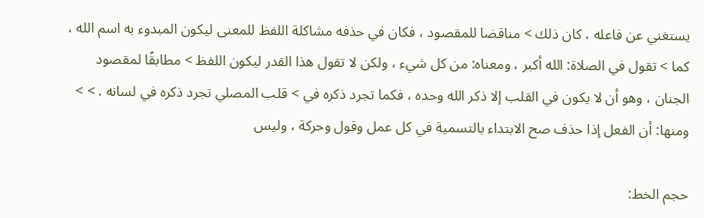يستغني عن فاعله ، كان ذلك > مناقضا للمقصود ، فكان في حذفه مشاكلة اللفظ للمعنى ليكون المبدوء به اسم الله ، كما > تقول في الصلاة: الله أكبر ، ومعناه: من كل شيء ، ولكن لا تقول هذا القدر ليكون اللفظ > مطابقًا لمقصود الجنان ، وهو أن لا يكون في القلب إلا ذكر الله وحده ، فكما تجرد ذكره في > قلب المصلي تجرد ذكره في لسانه . > > ومنها: أن الفعل إذا حذف صح الابتداء بالتسمية في كل عمل وقول وحركة ، وليس

حجم الخط: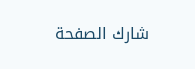شارك الصفحة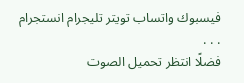فيسبوك واتساب تويتر تليجرام انستجرام
. . .
فضلًا انتظر تحميل الصوت